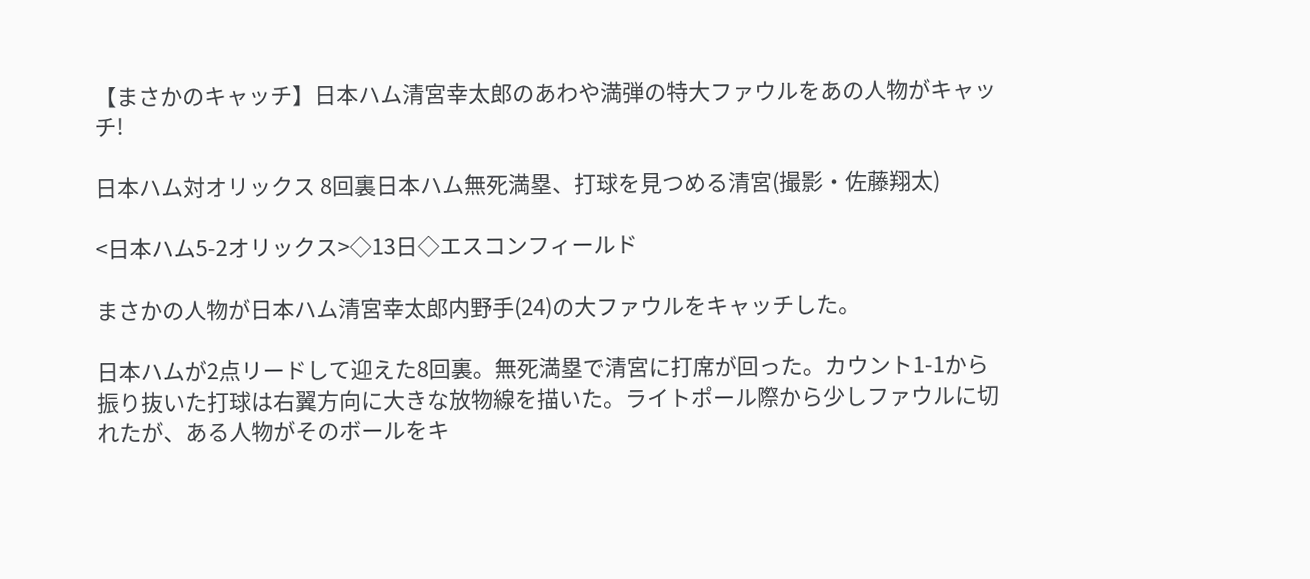【まさかのキャッチ】日本ハム清宮幸太郎のあわや満弾の特大ファウルをあの人物がキャッチ!

日本ハム対オリックス 8回裏日本ハム無死満塁、打球を見つめる清宮(撮影・佐藤翔太)

<日本ハム5-2オリックス>◇13日◇エスコンフィールド

まさかの人物が日本ハム清宮幸太郎内野手(24)の大ファウルをキャッチした。

日本ハムが2点リードして迎えた8回裏。無死満塁で清宮に打席が回った。カウント1-1から振り抜いた打球は右翼方向に大きな放物線を描いた。ライトポール際から少しファウルに切れたが、ある人物がそのボールをキ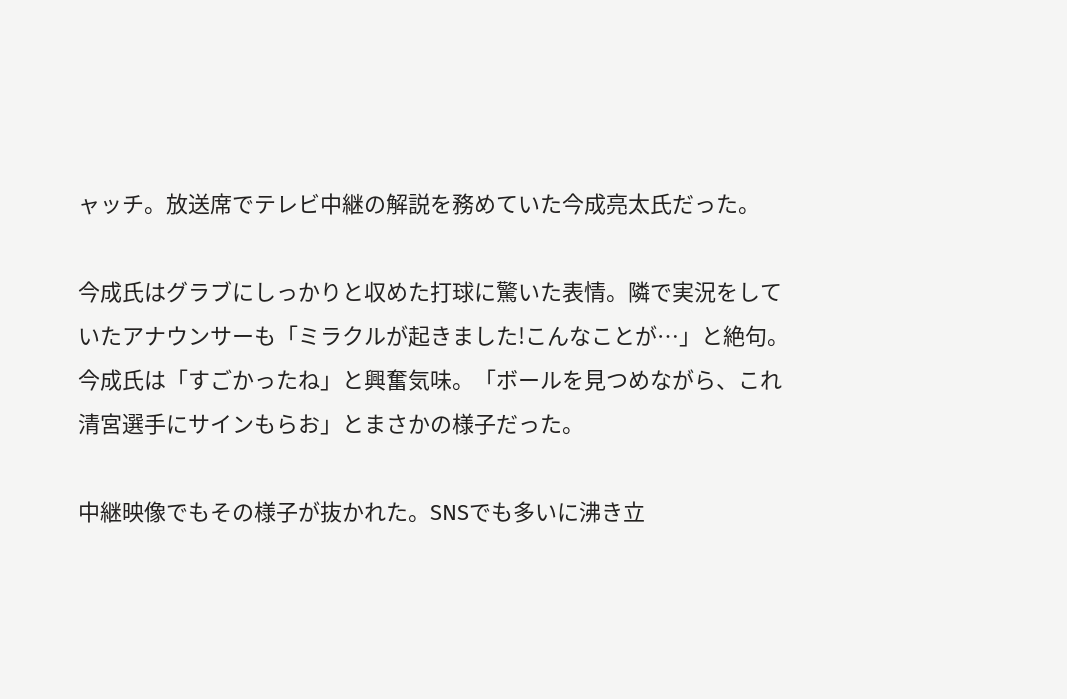ャッチ。放送席でテレビ中継の解説を務めていた今成亮太氏だった。

今成氏はグラブにしっかりと収めた打球に驚いた表情。隣で実況をしていたアナウンサーも「ミラクルが起きました!こんなことが…」と絶句。今成氏は「すごかったね」と興奮気味。「ボールを見つめながら、これ清宮選手にサインもらお」とまさかの様子だった。

中継映像でもその様子が抜かれた。SNSでも多いに沸き立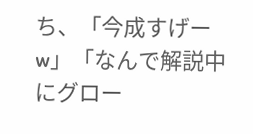ち、「今成すげーw」「なんで解説中にグロー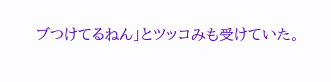ブつけてるねん」とツッコみも受けていた。